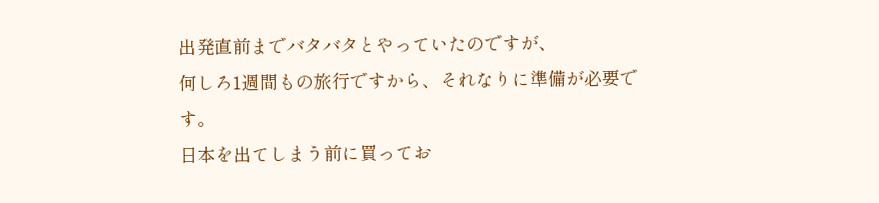出発直前までバタバタとやっていたのですが、
何しろ1週間もの旅行ですから、それなりに準備が必要です。
日本を出てしまう前に買ってお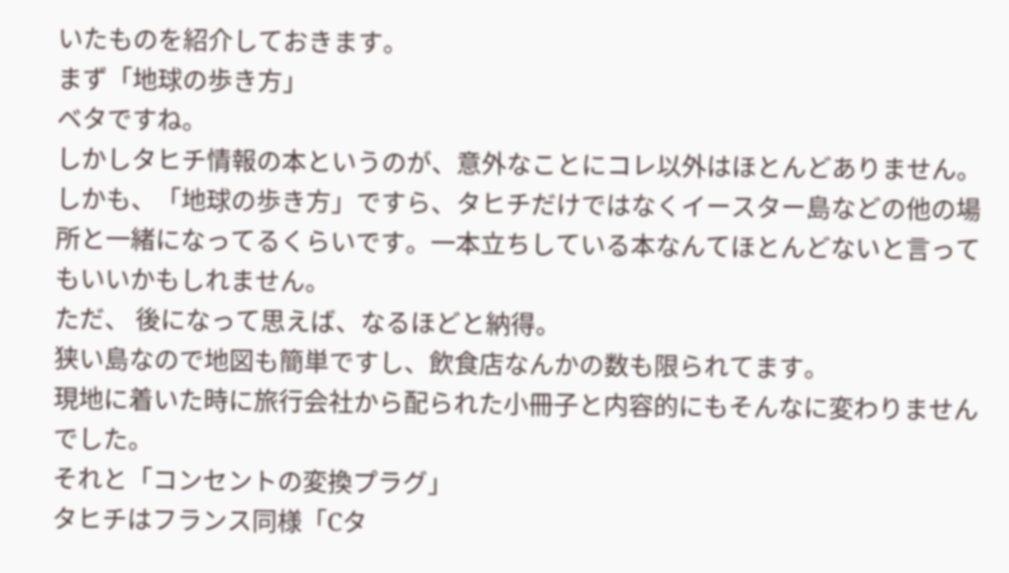いたものを紹介しておきます。
まず「地球の歩き方」
ベタですね。
しかしタヒチ情報の本というのが、意外なことにコレ以外はほとんどありません。しかも、「地球の歩き方」ですら、タヒチだけではなくイースター島などの他の場所と一緒になってるくらいです。一本立ちしている本なんてほとんどないと言ってもいいかもしれません。
ただ、 後になって思えば、なるほどと納得。
狭い島なので地図も簡単ですし、飲食店なんかの数も限られてます。
現地に着いた時に旅行会社から配られた小冊子と内容的にもそんなに変わりませんでした。
それと「コンセントの変換プラグ」
タヒチはフランス同様「Cタ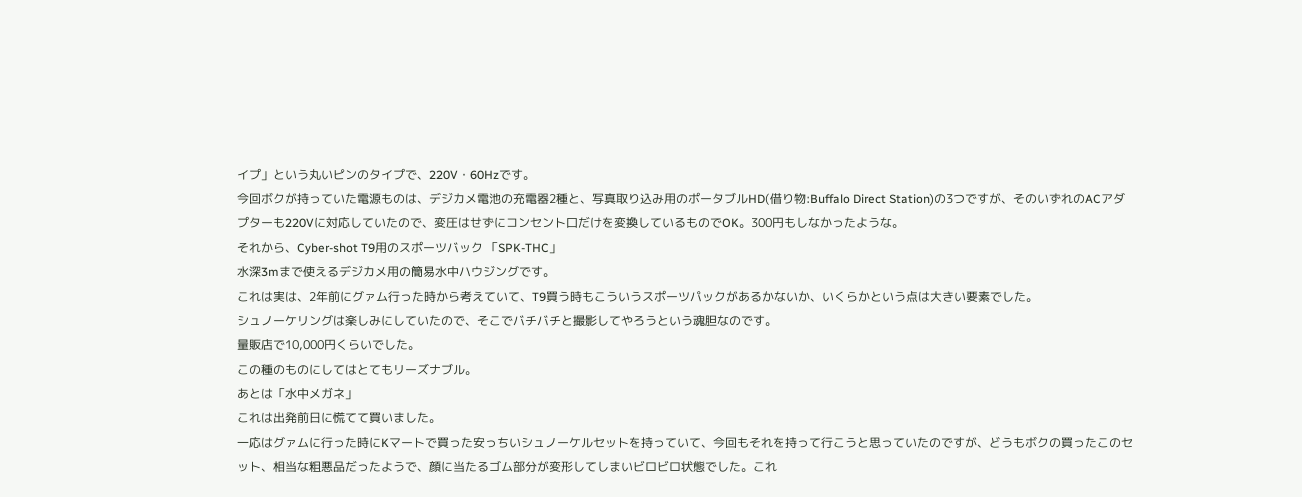イプ」という丸いピンのタイプで、220V・60Hzです。
今回ボクが持っていた電源ものは、デジカメ電池の充電器2種と、写真取り込み用のポータブルHD(借り物:Buffalo Direct Station)の3つですが、そのいずれのACアダプターも220Vに対応していたので、変圧はせずにコンセント口だけを変換しているものでOK。300円もしなかったような。
それから、Cyber-shot T9用のスポーツバック 「SPK-THC」
水深3mまで使えるデジカメ用の簡易水中ハウジングです。
これは実は、2年前にグァム行った時から考えていて、T9買う時もこういうスポーツパックがあるかないか、いくらかという点は大きい要素でした。
シュノーケリングは楽しみにしていたので、そこでバチバチと撮影してやろうという魂胆なのです。
量販店で10,000円くらいでした。
この種のものにしてはとてもリーズナブル。
あとは「水中メガネ」
これは出発前日に慌てて買いました。
一応はグァムに行った時にKマートで買った安っちいシュノーケルセットを持っていて、今回もそれを持って行こうと思っていたのですが、どうもボクの買ったこのセット、相当な粗悪品だったようで、顔に当たるゴム部分が変形してしまいビロビロ状態でした。これ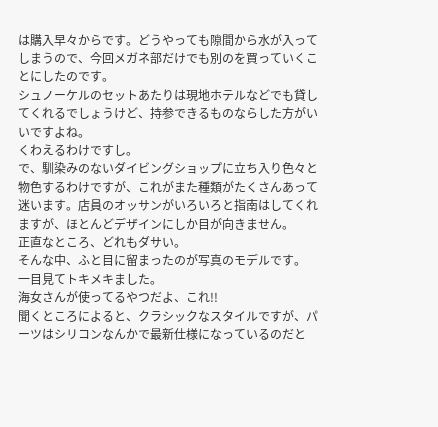は購入早々からです。どうやっても隙間から水が入ってしまうので、今回メガネ部だけでも別のを買っていくことにしたのです。
シュノーケルのセットあたりは現地ホテルなどでも貸してくれるでしょうけど、持参できるものならした方がいいですよね。
くわえるわけですし。
で、馴染みのないダイビングショップに立ち入り色々と物色するわけですが、これがまた種類がたくさんあって迷います。店員のオッサンがいろいろと指南はしてくれますが、ほとんどデザインにしか目が向きません。
正直なところ、どれもダサい。
そんな中、ふと目に留まったのが写真のモデルです。
一目見てトキメキました。
海女さんが使ってるやつだよ、これ!!
聞くところによると、クラシックなスタイルですが、パーツはシリコンなんかで最新仕様になっているのだと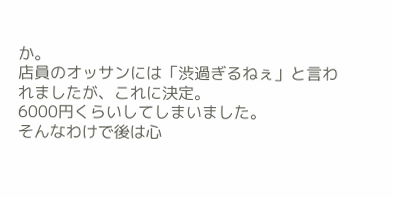か。
店員のオッサンには「渋過ぎるねぇ」と言われましたが、これに決定。
6000円くらいしてしまいました。
そんなわけで後は心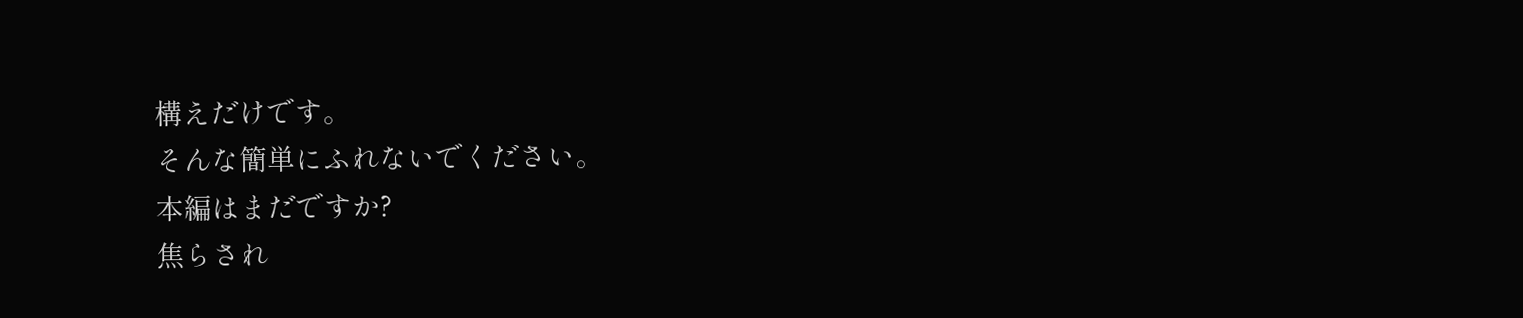構えだけです。
そんな簡単にふれないでください。
本編はまだですか?
焦らされ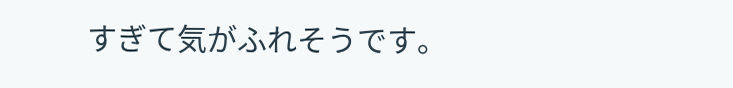すぎて気がふれそうです。